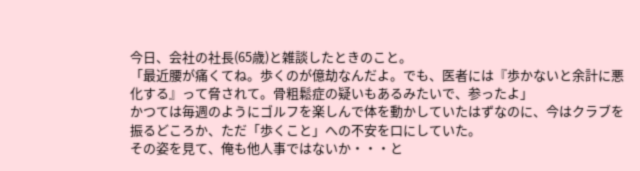今日、会社の社長(65歳)と雑談したときのこと。
「最近腰が痛くてね。歩くのが億劫なんだよ。でも、医者には『歩かないと余計に悪化する』って脅されて。骨粗鬆症の疑いもあるみたいで、参ったよ」
かつては毎週のようにゴルフを楽しんで体を動かしていたはずなのに、今はクラブを振るどころか、ただ「歩くこと」への不安を口にしていた。
その姿を見て、俺も他人事ではないか・・・と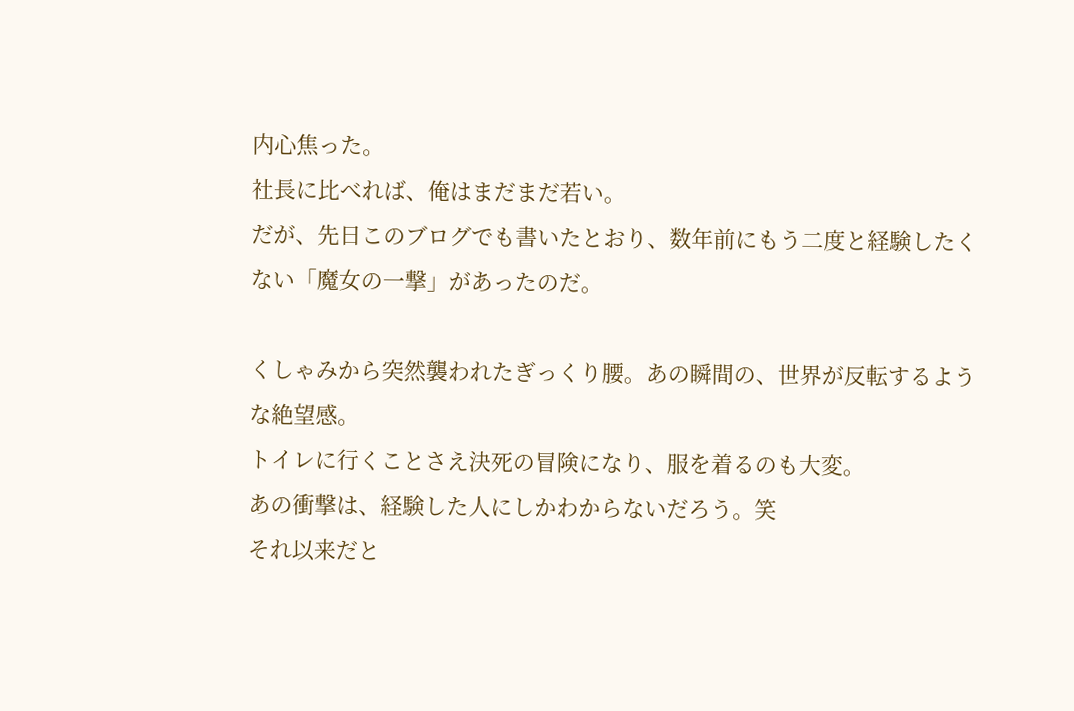内心焦った。
社長に比べれば、俺はまだまだ若い。
だが、先日このブログでも書いたとおり、数年前にもう二度と経験したくない「魔女の一撃」があったのだ。

くしゃみから突然襲われたぎっくり腰。あの瞬間の、世界が反転するような絶望感。
トイレに行くことさえ決死の冒険になり、服を着るのも大変。
あの衝撃は、経験した人にしかわからないだろう。笑
それ以来だと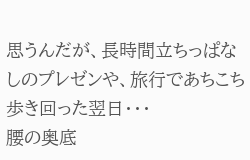思うんだが、長時間立ちっぱなしのプレゼンや、旅行であちこち歩き回った翌日・・・
腰の奥底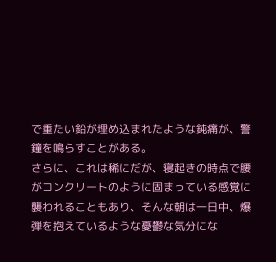で重たい鉛が埋め込まれたような鈍痛が、警鐘を鳴らすことがある。
さらに、これは稀にだが、寝起きの時点で腰がコンクリートのように固まっている感覚に襲われることもあり、そんな朝は一日中、爆弾を抱えているような憂鬱な気分にな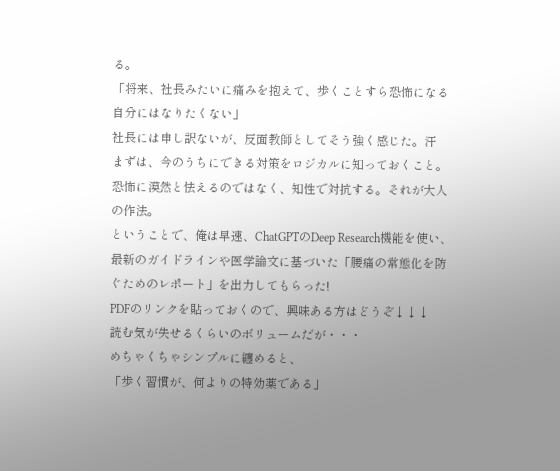る。
「将来、社長みたいに痛みを抱えて、歩くことすら恐怖になる自分にはなりたくない」
社長には申し訳ないが、反面教師としてそう強く感じた。汗
まずは、今のうちにできる対策をロジカルに知っておくこと。
恐怖に漠然と怯えるのではなく、知性で対抗する。それが大人の作法。
ということで、俺は早速、ChatGPTのDeep Research機能を使い、最新のガイドラインや医学論文に基づいた「腰痛の常態化を防ぐためのレポート」を出力してもらった!
PDFのリンクを貼っておくので、興味ある方はどうぞ↓↓↓
読む気が失せるくらいのボリュームだが・・・
めちゃくちゃシンプルに纏めると、
「歩く習慣が、何よりの特効薬である」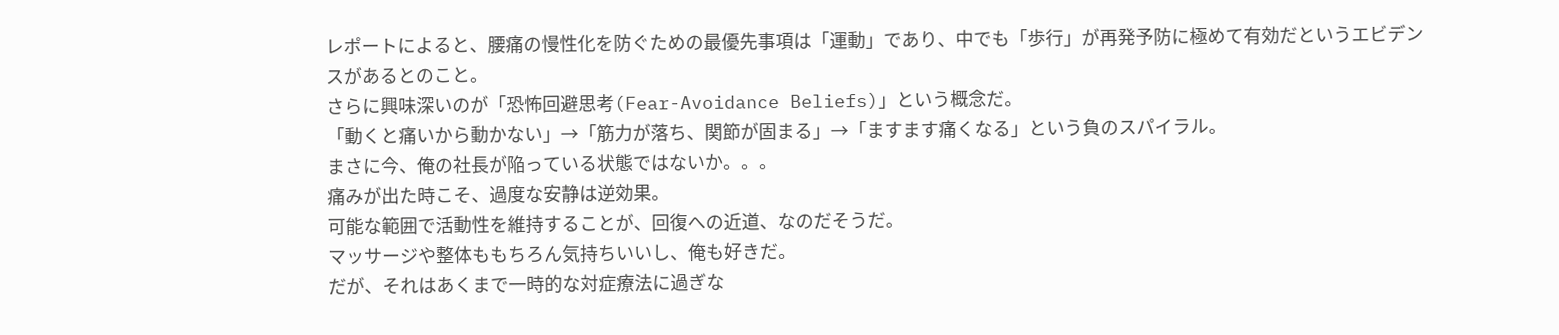レポートによると、腰痛の慢性化を防ぐための最優先事項は「運動」であり、中でも「歩行」が再発予防に極めて有効だというエビデンスがあるとのこと。
さらに興味深いのが「恐怖回避思考(Fear-Avoidance Beliefs)」という概念だ。
「動くと痛いから動かない」→「筋力が落ち、関節が固まる」→「ますます痛くなる」という負のスパイラル。
まさに今、俺の社長が陥っている状態ではないか。。。
痛みが出た時こそ、過度な安静は逆効果。
可能な範囲で活動性を維持することが、回復への近道、なのだそうだ。
マッサージや整体ももちろん気持ちいいし、俺も好きだ。
だが、それはあくまで一時的な対症療法に過ぎな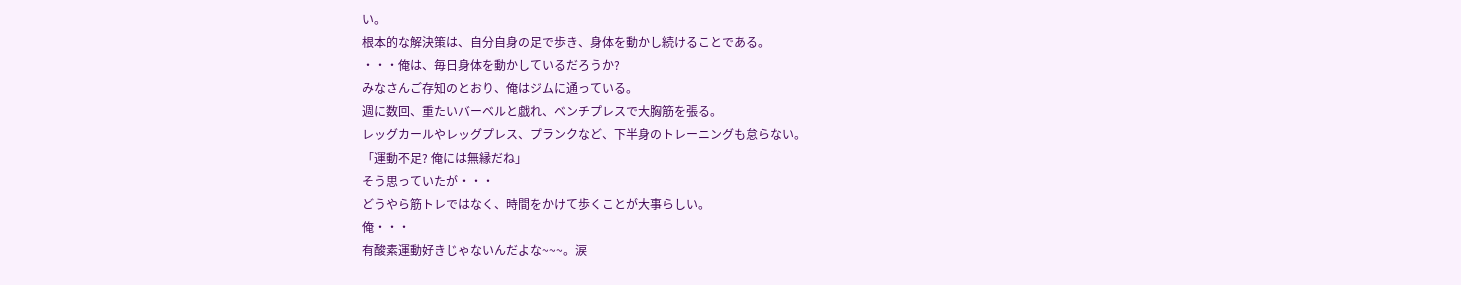い。
根本的な解決策は、自分自身の足で歩き、身体を動かし続けることである。
・・・俺は、毎日身体を動かしているだろうか?
みなさんご存知のとおり、俺はジムに通っている。
週に数回、重たいバーベルと戯れ、ベンチプレスで大胸筋を張る。
レッグカールやレッグプレス、プランクなど、下半身のトレーニングも怠らない。
「運動不足? 俺には無縁だね」
そう思っていたが・・・
どうやら筋トレではなく、時間をかけて歩くことが大事らしい。
俺・・・
有酸素運動好きじゃないんだよな~~~。涙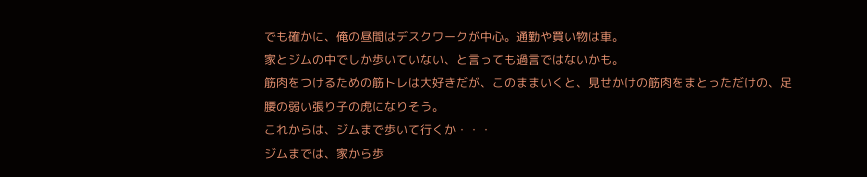でも確かに、俺の昼間はデスクワークが中心。通勤や買い物は車。
家とジムの中でしか歩いていない、と言っても過言ではないかも。
筋肉をつけるための筋トレは大好きだが、このままいくと、見せかけの筋肉をまとっただけの、足腰の弱い張り子の虎になりそう。
これからは、ジムまで歩いて行くか・・・
ジムまでは、家から歩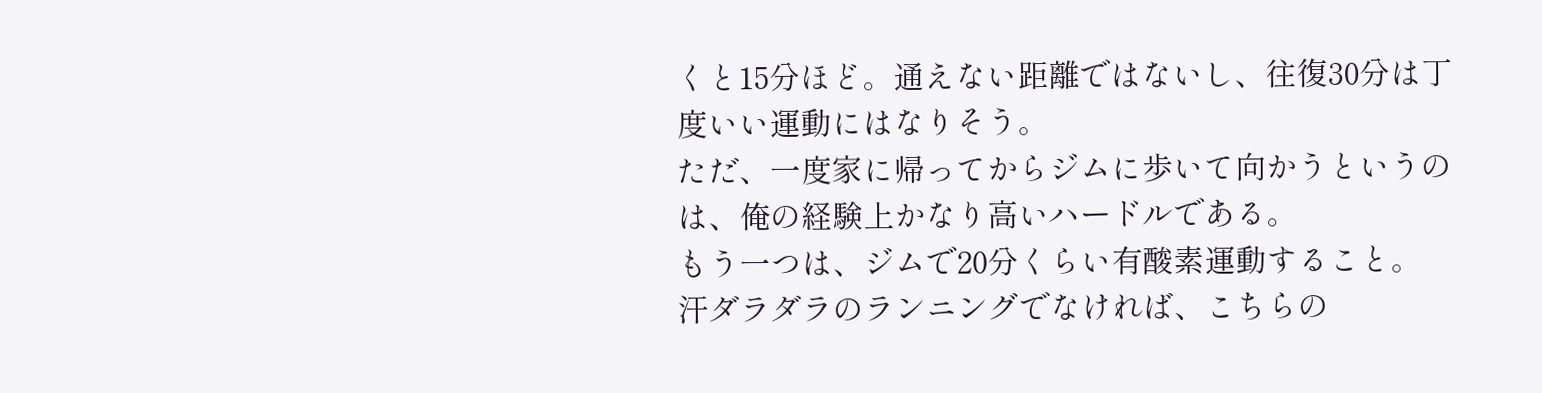くと15分ほど。通えない距離ではないし、往復30分は丁度いい運動にはなりそう。
ただ、一度家に帰ってからジムに歩いて向かうというのは、俺の経験上かなり高いハードルである。
もう一つは、ジムで20分くらい有酸素運動すること。
汗ダラダラのランニングでなければ、こちらの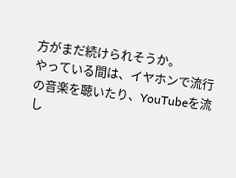方がまだ続けられそうか。
やっている間は、イヤホンで流行の音楽を聴いたり、YouTubeを流し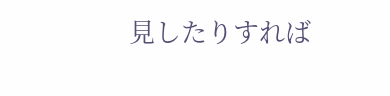見したりすれば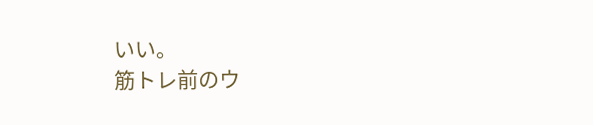いい。
筋トレ前のウ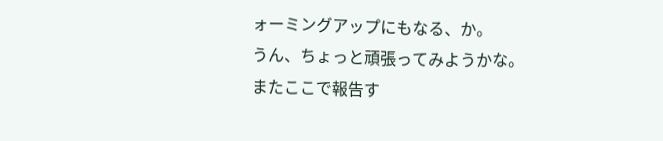ォーミングアップにもなる、か。
うん、ちょっと頑張ってみようかな。
またここで報告す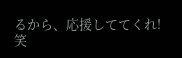るから、応援しててくれ!笑